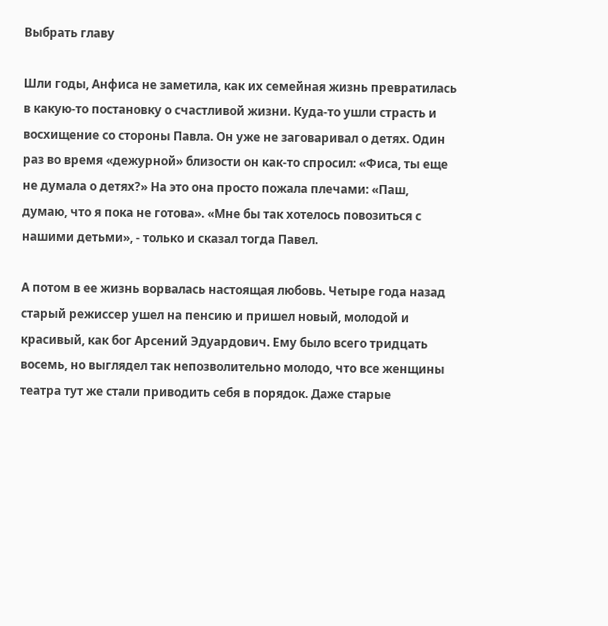Выбрать главу

Шли годы, Анфиса не заметила, как их семейная жизнь превратилась в какую-то постановку о счастливой жизни. Куда-то ушли страсть и восхищение со стороны Павла. Он уже не заговаривал о детях. Один раз во время «дежурной» близости он как-то спросил: «Фиса, ты еще не думала о детях?» На это она просто пожала плечами: «Паш, думаю, что я пока не готова». «Мне бы так хотелось повозиться с нашими детьми», - только и сказал тогда Павел.

А потом в ее жизнь ворвалась настоящая любовь. Четыре года назад старый режиссер ушел на пенсию и пришел новый, молодой и красивый, как бог Арсений Эдуардович. Ему было всего тридцать восемь, но выглядел так непозволительно молодо, что все женщины театра тут же стали приводить себя в порядок. Даже старые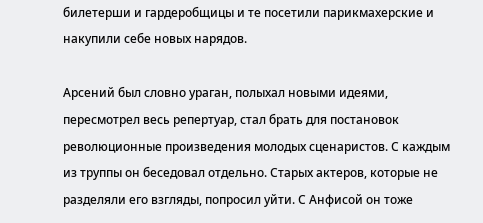билетерши и гардеробщицы и те посетили парикмахерские и накупили себе новых нарядов.

Арсений был словно ураган, полыхал новыми идеями, пересмотрел весь репертуар, стал брать для постановок революционные произведения молодых сценаристов. С каждым из труппы он беседовал отдельно. Старых актеров, которые не разделяли его взгляды, попросил уйти. С Анфисой он тоже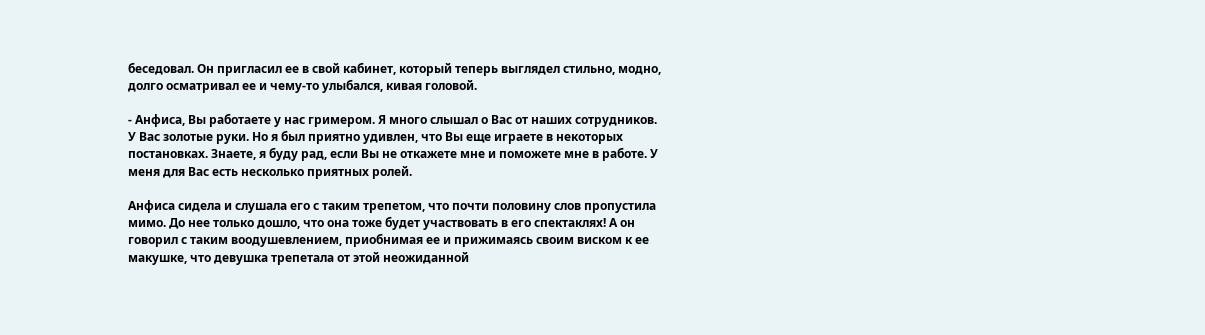беседовал. Он пригласил ее в свой кабинет, который теперь выглядел стильно, модно, долго осматривал ее и чему-то улыбался, кивая головой.

- Анфиса, Вы работаете у нас гримером. Я много слышал о Вас от наших сотрудников. У Вас золотые руки. Но я был приятно удивлен, что Вы еще играете в некоторых постановках. Знаете, я буду рад, если Вы не откажете мне и поможете мне в работе. У меня для Вас есть несколько приятных ролей.

Анфиса сидела и слушала его с таким трепетом, что почти половину слов пропустила мимо. До нее только дошло, что она тоже будет участвовать в его спектаклях! А он говорил с таким воодушевлением, приобнимая ее и прижимаясь своим виском к ее макушке, что девушка трепетала от этой неожиданной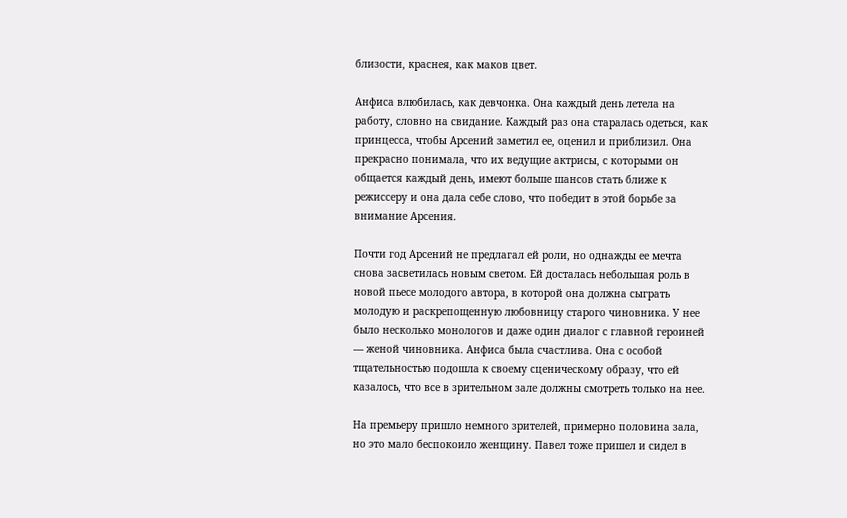близости, краснея, как маков цвет.

Анфиса влюбилась, как девчонка. Она каждый день летела на работу, словно на свидание. Каждый раз она старалась одеться, как принцесса, чтобы Арсений заметил ее, оценил и приблизил. Она прекрасно понимала, что их ведущие актрисы, с которыми он общается каждый день, имеют больше шансов стать ближе к режиссеру и она дала себе слово, что победит в этой борьбе за внимание Арсения.

Почти год Арсений не предлагал ей роли, но однажды ее мечта снова засветилась новым светом. Ей досталась небольшая роль в новой пьесе молодого автора, в которой она должна сыграть молодую и раскрепощенную любовницу старого чиновника. У нее было несколько монологов и даже один диалог с главной героиней — женой чиновника. Анфиса была счастлива. Она с особой тщательностью подошла к своему сценическому образу, что ей казалось, что все в зрительном зале должны смотреть только на нее.

На премьеру пришло немного зрителей, примерно половина зала, но это мало беспокоило женщину. Павел тоже пришел и сидел в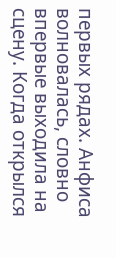первых рядах. Анфиса волновалась, словно впервые выходила на сцену. Когда открылся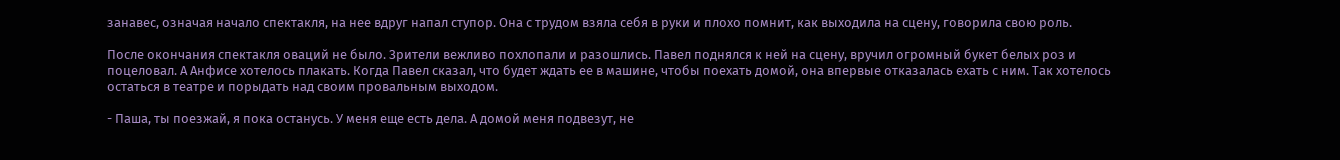занавес, означая начало спектакля, на нее вдруг напал ступор. Она с трудом взяла себя в руки и плохо помнит, как выходила на сцену, говорила свою роль.

После окончания спектакля оваций не было. Зрители вежливо похлопали и разошлись. Павел поднялся к ней на сцену, вручил огромный букет белых роз и поцеловал. А Анфисе хотелось плакать. Когда Павел сказал, что будет ждать ее в машине, чтобы поехать домой, она впервые отказалась ехать с ним. Так хотелось остаться в театре и порыдать над своим провальным выходом.

- Паша, ты поезжай, я пока останусь. У меня еще есть дела. А домой меня подвезут, не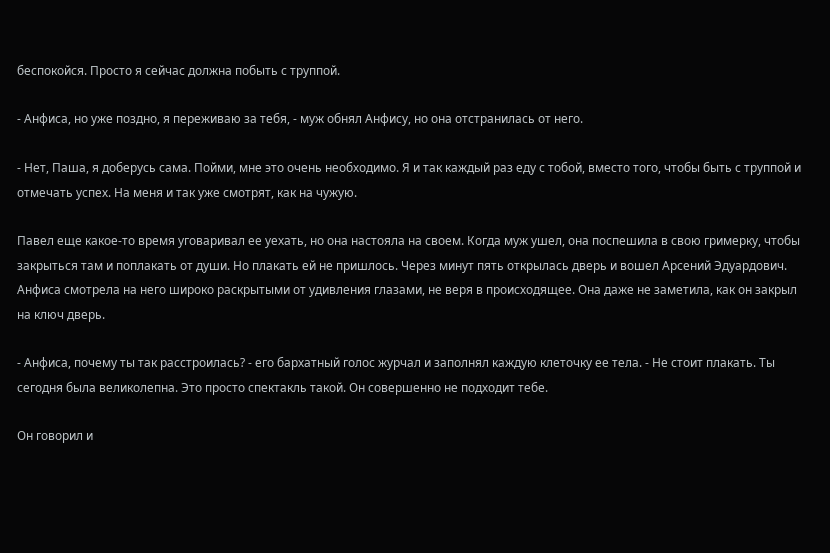беспокойся. Просто я сейчас должна побыть с труппой.

- Анфиса, но уже поздно, я переживаю за тебя, - муж обнял Анфису, но она отстранилась от него.

- Нет, Паша, я доберусь сама. Пойми, мне это очень необходимо. Я и так каждый раз еду с тобой, вместо того, чтобы быть с труппой и отмечать успех. На меня и так уже смотрят, как на чужую.

Павел еще какое-то время уговаривал ее уехать, но она настояла на своем. Когда муж ушел, она поспешила в свою гримерку, чтобы закрыться там и поплакать от души. Но плакать ей не пришлось. Через минут пять открылась дверь и вошел Арсений Эдуардович. Анфиса смотрела на него широко раскрытыми от удивления глазами, не веря в происходящее. Она даже не заметила, как он закрыл на ключ дверь.

- Анфиса, почему ты так расстроилась? - его бархатный голос журчал и заполнял каждую клеточку ее тела. - Не стоит плакать. Ты сегодня была великолепна. Это просто спектакль такой. Он совершенно не подходит тебе.

Он говорил и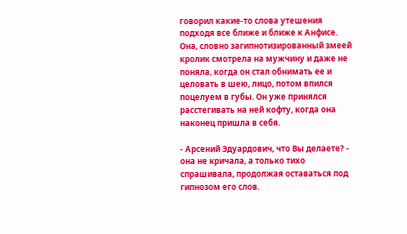говорил какие-то слова утешения подходя все ближе и ближе к Анфисе. Она, словно загипнотизированный змеей кролик смотрела на мужчину и даже не поняла, когда он стал обнимать ее и целовать в шею, лицо, потом впился поцелуем в губы. Он уже принялся расстегивать на ней кофту, когда она наконец пришла в себя.

- Арсений Эдуардович, что Вы делаете? - она не кричала, а только тихо спрашивала, продолжая оставаться под гипнозом его слов.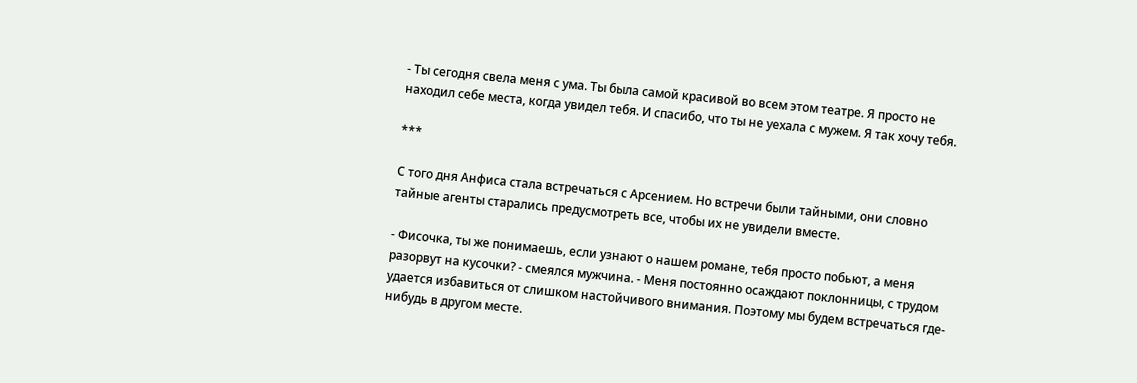- Ты сегодня свела меня с ума. Ты была самой красивой во всем этом театре. Я просто не находил себе места, когда увидел тебя. И спасибо, что ты не уехала с мужем. Я так хочу тебя.

***

С того дня Анфиса стала встречаться с Арсением. Но встречи были тайными, они словно тайные агенты старались предусмотреть все, чтобы их не увидели вместе.

- Фисочка, ты же понимаешь, если узнают о нашем романе, тебя просто побьют, а меня разорвут на кусочки? - смеялся мужчина. - Меня постоянно осаждают поклонницы, с трудом удается избавиться от слишком настойчивого внимания. Поэтому мы будем встречаться где-нибудь в другом месте.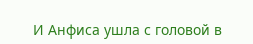И Анфиса ушла с головой в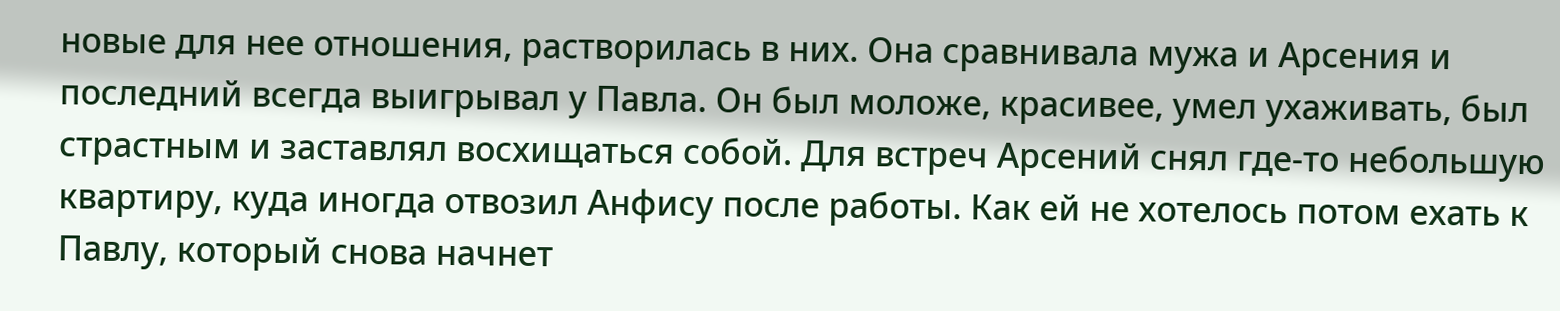новые для нее отношения, растворилась в них. Она сравнивала мужа и Арсения и последний всегда выигрывал у Павла. Он был моложе, красивее, умел ухаживать, был страстным и заставлял восхищаться собой. Для встреч Арсений снял где-то небольшую квартиру, куда иногда отвозил Анфису после работы. Как ей не хотелось потом ехать к Павлу, который снова начнет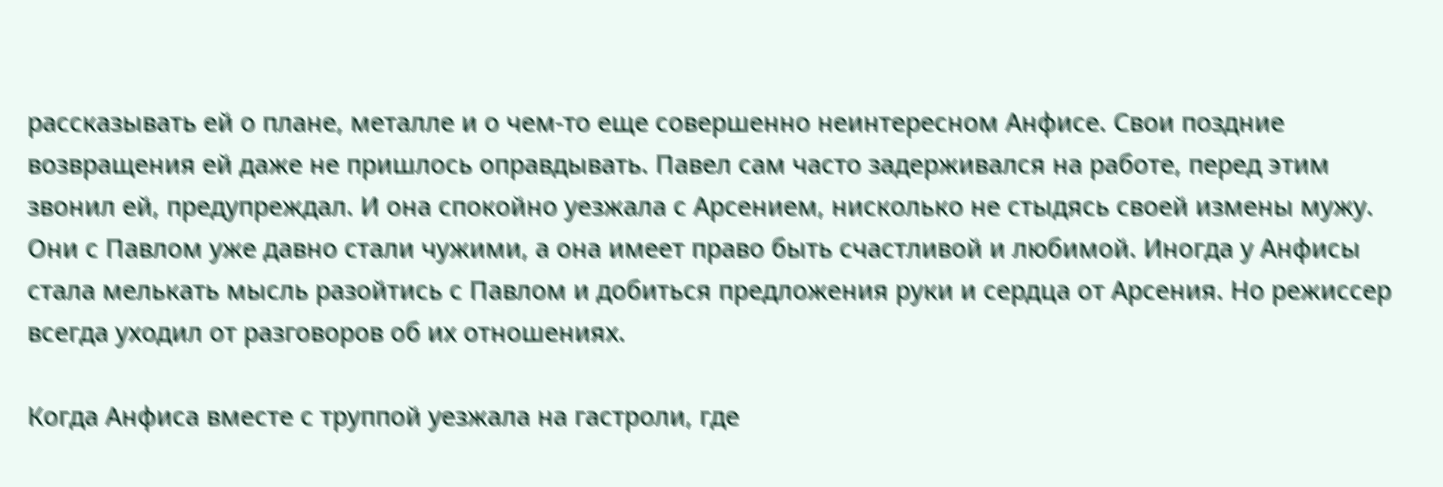рассказывать ей о плане, металле и о чем-то еще совершенно неинтересном Анфисе. Свои поздние возвращения ей даже не пришлось оправдывать. Павел сам часто задерживался на работе, перед этим звонил ей, предупреждал. И она спокойно уезжала с Арсением, нисколько не стыдясь своей измены мужу. Они с Павлом уже давно стали чужими, а она имеет право быть счастливой и любимой. Иногда у Анфисы стала мелькать мысль разойтись с Павлом и добиться предложения руки и сердца от Арсения. Но режиссер всегда уходил от разговоров об их отношениях.

Когда Анфиса вместе с труппой уезжала на гастроли, где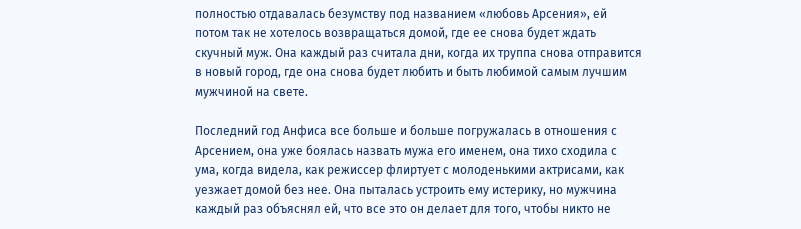полностью отдавалась безумству под названием «любовь Арсения», ей потом так не хотелось возвращаться домой, где ее снова будет ждать скучный муж. Она каждый раз считала дни, когда их труппа снова отправится в новый город, где она снова будет любить и быть любимой самым лучшим мужчиной на свете.

Последний год Анфиса все больше и больше погружалась в отношения с Арсением, она уже боялась назвать мужа его именем, она тихо сходила с ума, когда видела, как режиссер флиртует с молоденькими актрисами, как уезжает домой без нее. Она пыталась устроить ему истерику, но мужчина каждый раз объяснял ей, что все это он делает для того, чтобы никто не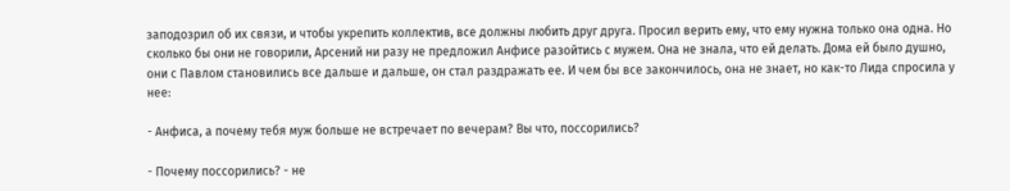заподозрил об их связи, и чтобы укрепить коллектив, все должны любить друг друга. Просил верить ему, что ему нужна только она одна. Но сколько бы они не говорили, Арсений ни разу не предложил Анфисе разойтись с мужем. Она не знала, что ей делать. Дома ей было душно, они с Павлом становились все дальше и дальше, он стал раздражать ее. И чем бы все закончилось, она не знает, но как-то Лида спросила у нее:

- Анфиса, а почему тебя муж больше не встречает по вечерам? Вы что, поссорились?

- Почему поссорились? - не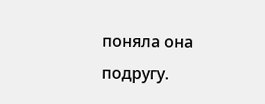поняла она подругу.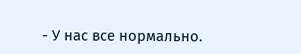- У нас все нормально.